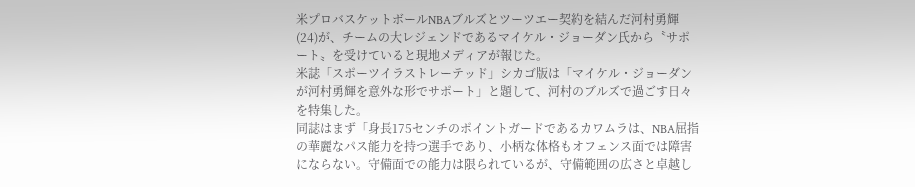米プロバスケットボールNBAブルズとツーツエー契約を結んだ河村勇輝(24)が、チームの大レジェンドであるマイケル・ジョーダン氏から〝サポート〟を受けていると現地メディアが報じた。
米誌「スポーツイラストレーテッド」シカゴ版は「マイケル・ジョーダンが河村勇輝を意外な形でサポート」と題して、河村のブルズで過ごす日々を特集した。
同誌はまず「身長175センチのポイントガードであるカワムラは、NBA屈指の華麗なパス能力を持つ選手であり、小柄な体格もオフェンス面では障害にならない。守備面での能力は限られているが、守備範囲の広さと卓越し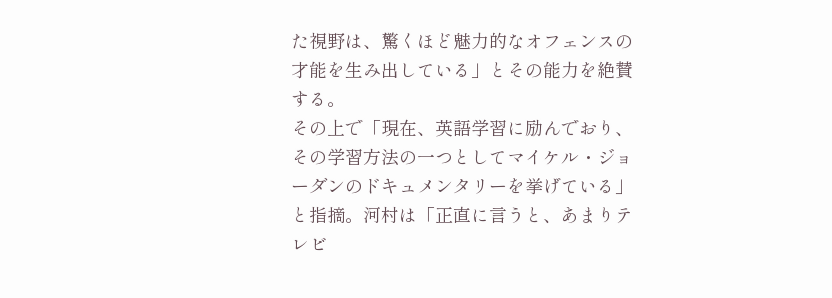た視野は、驚くほど魅力的なオフェンスの才能を生み出している」とその能力を絶賛する。
その上で「現在、英語学習に励んでおり、その学習方法の一つとしてマイケル・ジョーダンのドキュメンタリーを挙げている」と指摘。河村は「正直に言うと、あまりテレビ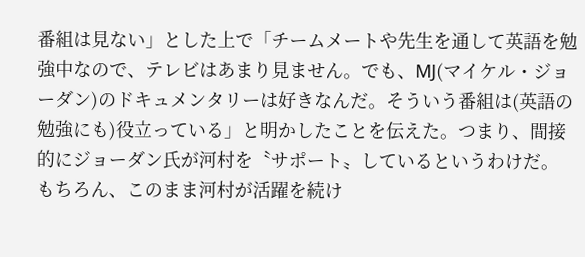番組は見ない」とした上で「チームメートや先生を通して英語を勉強中なので、テレビはあまり見ません。でも、MJ(マイケル・ジョーダン)のドキュメンタリーは好きなんだ。そういう番組は(英語の勉強にも)役立っている」と明かしたことを伝えた。つまり、間接的にジョーダン氏が河村を〝サポート〟しているというわけだ。
もちろん、このまま河村が活躍を続け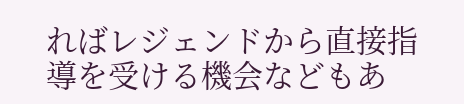ればレジェンドから直接指導を受ける機会などもあ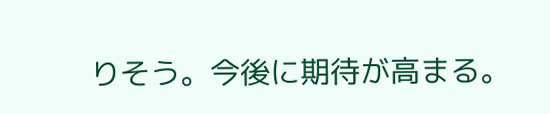りそう。今後に期待が高まる。